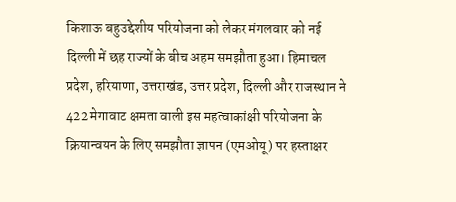किशाऊ बहुउद्देशीय परियोजना को लेकर मंगलवार को नई दिल्ली में छह राज्यों के बीच अहम समझौता हुआ। हिमाचल प्रदेश, हरियाणा, उत्तराखंड, उत्तर प्रदेश, दिल्ली और राजस्थान ने 422 मेगावाट क्षमता वाली इस महत्वाकांक्षी परियोजना के क्रियान्वयन के लिए समझौता ज्ञापन (एमओयू) पर हस्ताक्षर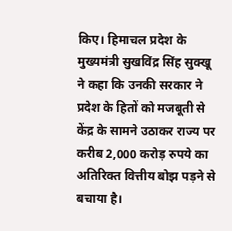किए। हिमाचल प्रदेश के मुख्यमंत्री सुखविंद्र सिंह सुक्खू ने कहा कि उनकी सरकार ने प्रदेश के हितों को मजबूती से केंद्र के सामने उठाकर राज्य पर करीब 2,000 करोड़ रुपये का अतिरिक्त वित्तीय बोझ पड़ने से बचाया है।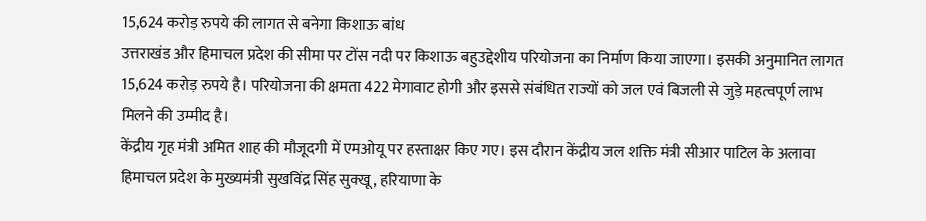15,624 करोड़ रुपये की लागत से बनेगा किशाऊ बांध
उत्तराखंड और हिमाचल प्रदेश की सीमा पर टोंस नदी पर किशाऊ बहुउद्देशीय परियोजना का निर्माण किया जाएगा। इसकी अनुमानित लागत 15,624 करोड़ रुपये है। परियोजना की क्षमता 422 मेगावाट होगी और इससे संबंधित राज्यों को जल एवं बिजली से जुड़े महत्वपूर्ण लाभ मिलने की उम्मीद है।
केंद्रीय गृह मंत्री अमित शाह की मौजूदगी में एमओयू पर हस्ताक्षर किए गए। इस दौरान केंद्रीय जल शक्ति मंत्री सीआर पाटिल के अलावा हिमाचल प्रदेश के मुख्यमंत्री सुखविंद्र सिंह सुक्खू, हरियाणा के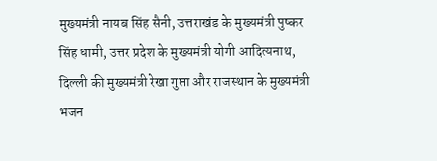मुख्यमंत्री नायब सिंह सैनी, उत्तराखंड के मुख्यमंत्री पुष्कर सिंह धामी, उत्तर प्रदेश के मुख्यमंत्री योगी आदित्यनाथ, दिल्ली की मुख्यमंत्री रेखा गुप्ता और राजस्थान के मुख्यमंत्री भजन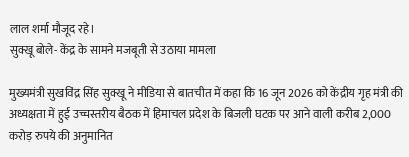लाल शर्मा मौजूद रहे।
सुक्खू बोले- केंद्र के सामने मजबूती से उठाया मामला

मुख्यमंत्री सुखविंद्र सिंह सुक्खू ने मीडिया से बातचीत में कहा कि 16 जून 2026 को केंद्रीय गृह मंत्री की अध्यक्षता में हुई उच्चस्तरीय बैठक में हिमाचल प्रदेश के बिजली घटक पर आने वाली करीब 2,000 करोड़ रुपये की अनुमानित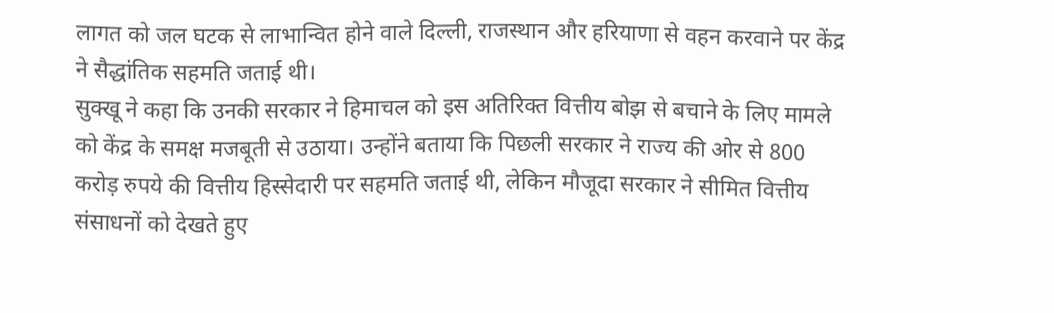लागत को जल घटक से लाभान्वित होने वाले दिल्ली, राजस्थान और हरियाणा से वहन करवाने पर केंद्र ने सैद्धांतिक सहमति जताई थी।
सुक्खू ने कहा कि उनकी सरकार ने हिमाचल को इस अतिरिक्त वित्तीय बोझ से बचाने के लिए मामले को केंद्र के समक्ष मजबूती से उठाया। उन्होंने बताया कि पिछली सरकार ने राज्य की ओर से 800 करोड़ रुपये की वित्तीय हिस्सेदारी पर सहमति जताई थी, लेकिन मौजूदा सरकार ने सीमित वित्तीय संसाधनों को देखते हुए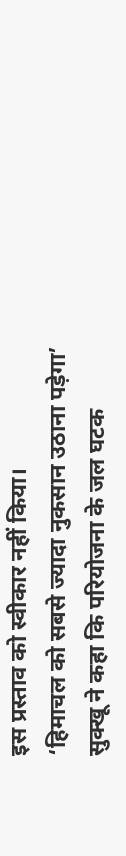इस प्रस्ताव को स्वीकार नहीं किया।
‘हिमाचल को सबसे ज्यादा नुकसान उठाना पड़ेगा’
सुक्खू ने कहा कि परियोजना के जल घटक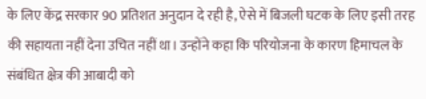के लिए केंद्र सरकार 90 प्रतिशत अनुदान दे रही है, ऐसे में बिजली घटक के लिए इसी तरह की सहायता नहीं देना उचित नहीं था। उन्होंने कहा कि परियोजना के कारण हिमाचल के संबंधित क्षेत्र की आबादी को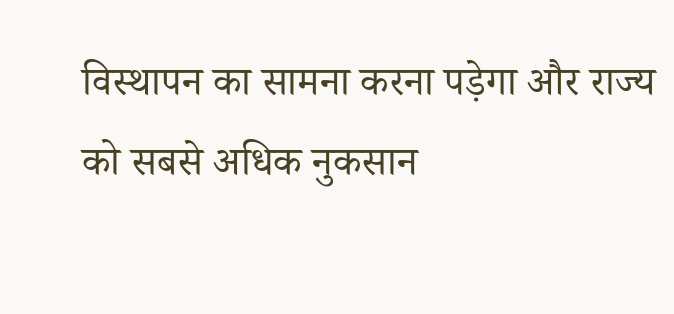विस्थापन का सामना करना पड़ेगा और राज्य को सबसे अधिक नुकसान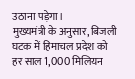उठाना पड़ेगा।
मुख्यमंत्री के अनुसार, बिजली घटक में हिमाचल प्रदेश को हर साल 1,000 मिलियन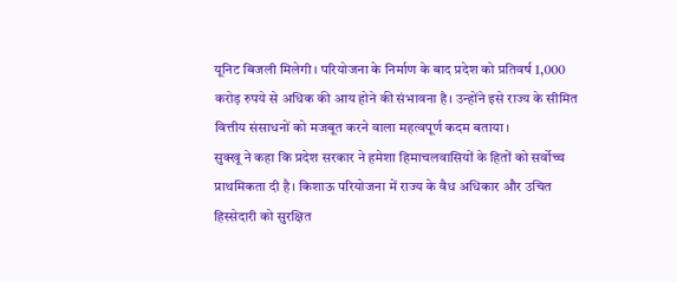यूनिट बिजली मिलेगी। परियोजना के निर्माण के बाद प्रदेश को प्रतिवर्ष 1,000 करोड़ रुपये से अधिक की आय होने की संभावना है। उन्होंने इसे राज्य के सीमित वित्तीय संसाधनों को मजबूत करने वाला महत्वपूर्ण कदम बताया।
सुक्खू ने कहा कि प्रदेश सरकार ने हमेशा हिमाचलवासियों के हितों को सर्वोच्च प्राथमिकता दी है। किशाऊ परियोजना में राज्य के वैध अधिकार और उचित हिस्सेदारी को सुरक्षित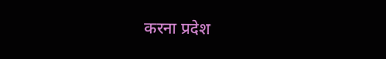करना प्रदेश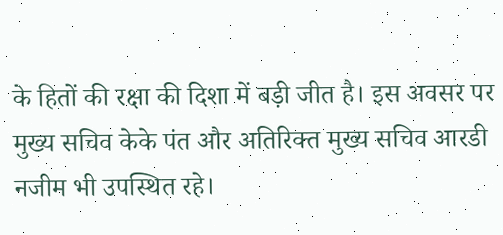के हितों की रक्षा की दिशा में बड़ी जीत है। इस अवसर पर मुख्य सचिव केके पंत और अतिरिक्त मुख्य सचिव आरडी नजीम भी उपस्थित रहे।